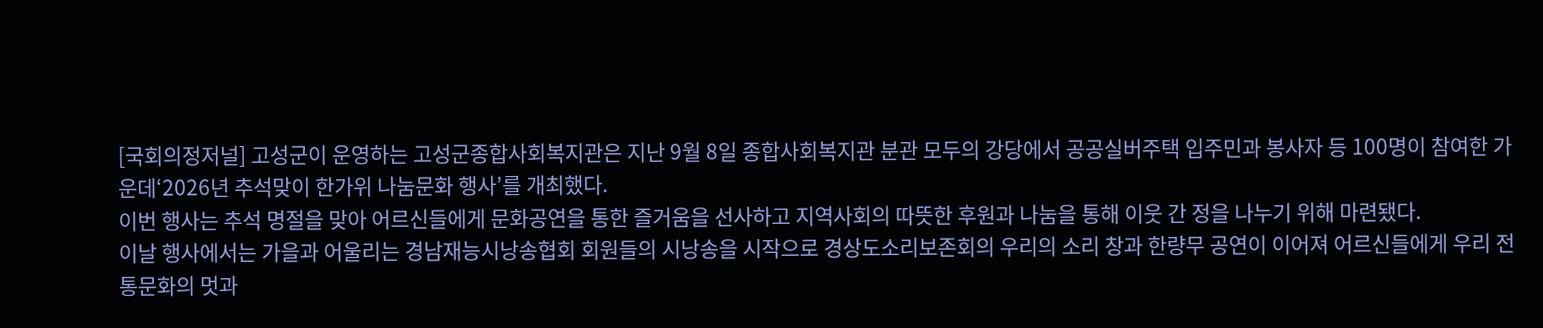[국회의정저널] 고성군이 운영하는 고성군종합사회복지관은 지난 9월 8일 종합사회복지관 분관 모두의 강당에서 공공실버주택 입주민과 봉사자 등 100명이 참여한 가운데‘2026년 추석맞이 한가위 나눔문화 행사’를 개최했다.
이번 행사는 추석 명절을 맞아 어르신들에게 문화공연을 통한 즐거움을 선사하고 지역사회의 따뜻한 후원과 나눔을 통해 이웃 간 정을 나누기 위해 마련됐다.
이날 행사에서는 가을과 어울리는 경남재능시낭송협회 회원들의 시낭송을 시작으로 경상도소리보존회의 우리의 소리 창과 한량무 공연이 이어져 어르신들에게 우리 전통문화의 멋과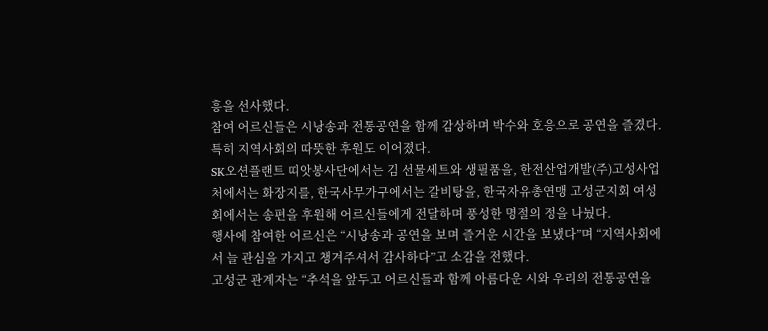흥을 선사했다.
참여 어르신들은 시낭송과 전통공연을 함께 감상하며 박수와 호응으로 공연을 즐겼다.
특히 지역사회의 따뜻한 후원도 이어졌다.
SK오션플랜트 띠앗봉사단에서는 김 선물세트와 생필품을, 한전산업개발(주)고성사업처에서는 화장지를, 한국사무가구에서는 갈비탕을, 한국자유총연맹 고성군지회 여성회에서는 송편을 후원해 어르신들에게 전달하며 풍성한 명절의 정을 나눴다.
행사에 참여한 어르신은 “시낭송과 공연을 보며 즐거운 시간을 보냈다”며 “지역사회에서 늘 관심을 가지고 챙겨주셔서 감사하다”고 소감을 전했다.
고성군 관계자는 “추석을 앞두고 어르신들과 함께 아름다운 시와 우리의 전통공연을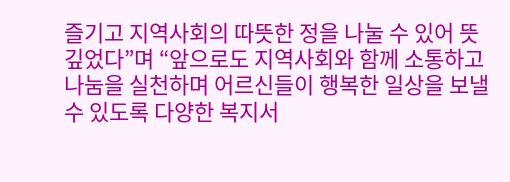즐기고 지역사회의 따뜻한 정을 나눌 수 있어 뜻 깊었다”며 “앞으로도 지역사회와 함께 소통하고 나눔을 실천하며 어르신들이 행복한 일상을 보낼 수 있도록 다양한 복지서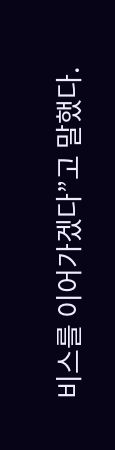비스를 이어가겠다”고 말했다.